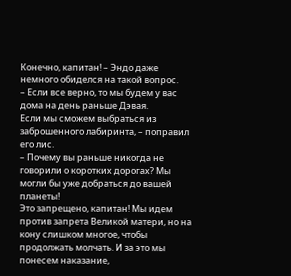Конечно, капитан! – Эндо даже немного обиделся на такой вопрос.
– Если все верно, то мы будем у вас дома на день раньше Дэвая.
Если мы сможем выбраться из заброшенного лабиринта, – поправил его лис.
– Почему вы раньше никогда не говорили о коротких дорогах? Мы могли бы уже добраться до вашей планеты!
Это запрещено, капитан! Мы идем против запрета Великой матери, но на кону слишком многое, чтобы продолжать молчать. И за это мы понесем наказание,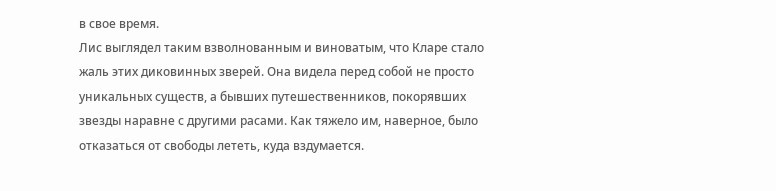в свое время.
Лис выглядел таким взволнованным и виноватым, что Кларе стало жаль этих диковинных зверей. Она видела перед собой не просто уникальных существ, а бывших путешественников, покорявших звезды наравне с другими расами. Как тяжело им, наверное, было отказаться от свободы лететь, куда вздумается.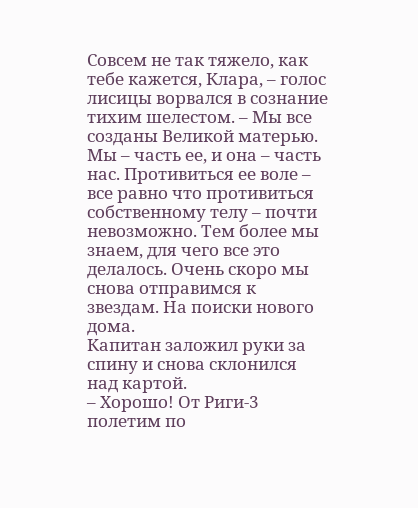Совсем не так тяжело, как тебе кажется, Клара, – голос лисицы ворвался в сознание тихим шелестом. – Мы все созданы Великой матерью. Мы – часть ее, и она – часть нас. Противиться ее воле – все равно что противиться собственному телу – почти невозможно. Тем более мы знаем, для чего все это делалось. Очень скоро мы снова отправимся к звездам. На поиски нового дома.
Капитан заложил руки за спину и снова склонился над картой.
– Хорошо! От Риги-3 полетим по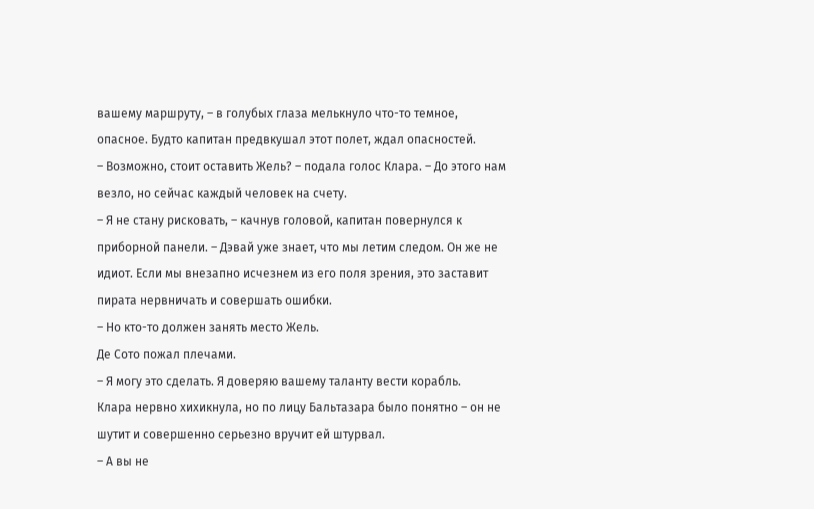вашему маршруту, – в голубых глаза мелькнуло что-то темное, опасное. Будто капитан предвкушал этот полет, ждал опасностей.
– Возможно, стоит оставить Жель? – подала голос Клара. – До этого нам везло, но сейчас каждый человек на счету.
– Я не стану рисковать, – качнув головой, капитан повернулся к приборной панели. – Дэвай уже знает, что мы летим следом. Он же не идиот. Если мы внезапно исчезнем из его поля зрения, это заставит пирата нервничать и совершать ошибки.
– Но кто-то должен занять место Жель.
Де Сото пожал плечами.
– Я могу это сделать. Я доверяю вашему таланту вести корабль.
Клара нервно хихикнула, но по лицу Бальтазара было понятно – он не шутит и совершенно серьезно вручит ей штурвал.
– А вы не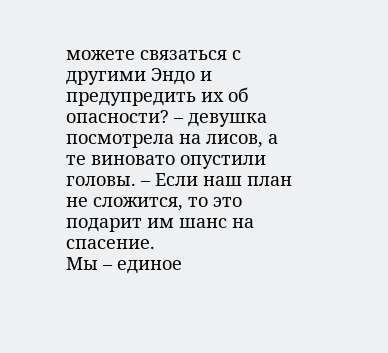можете связаться с другими Эндо и предупредить их об опасности? – девушка посмотрела на лисов, а те виновато опустили головы. – Если наш план не сложится, то это подарит им шанс на спасение.
Мы – единое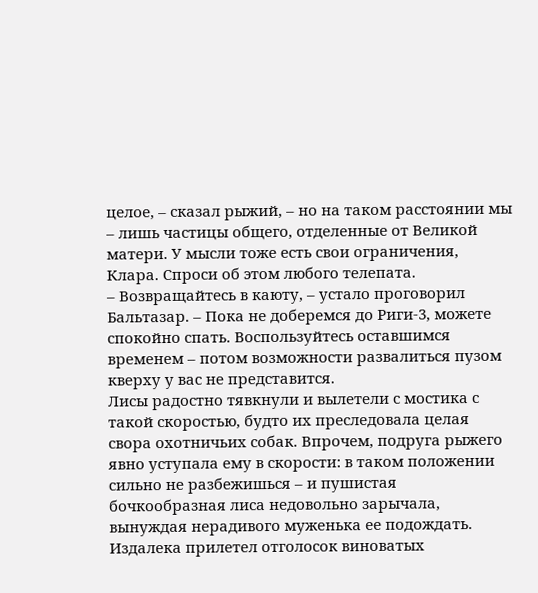целое, – сказал рыжий, – но на таком расстоянии мы – лишь частицы общего, отделенные от Великой матери. У мысли тоже есть свои ограничения, Клара. Спроси об этом любого телепата.
– Возвращайтесь в каюту, – устало проговорил Бальтазар. – Пока не доберемся до Риги-3, можете спокойно спать. Воспользуйтесь оставшимся временем – потом возможности развалиться пузом кверху у вас не представится.
Лисы радостно тявкнули и вылетели с мостика с такой скоростью, будто их преследовала целая свора охотничьих собак. Впрочем, подруга рыжего явно уступала ему в скорости: в таком положении сильно не разбежишься – и пушистая бочкообразная лиса недовольно зарычала, вынуждая нерадивого муженька ее подождать. Издалека прилетел отголосок виноватых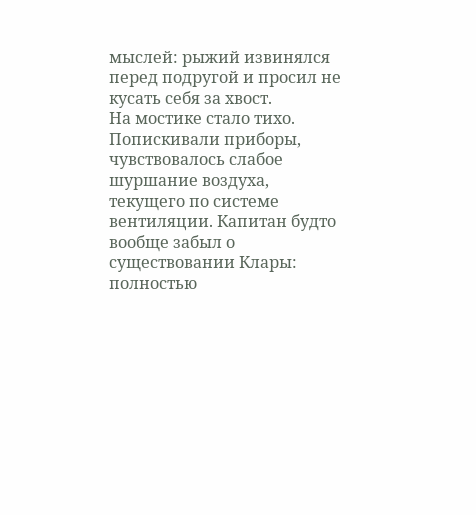мыслей: рыжий извинялся перед подругой и просил не кусать себя за хвост.
На мостике стало тихо. Попискивали приборы, чувствовалось слабое шуршание воздуха, текущего по системе вентиляции. Капитан будто вообще забыл о существовании Клары: полностью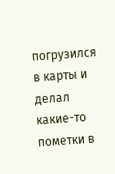погрузился в карты и делал какие-то пометки в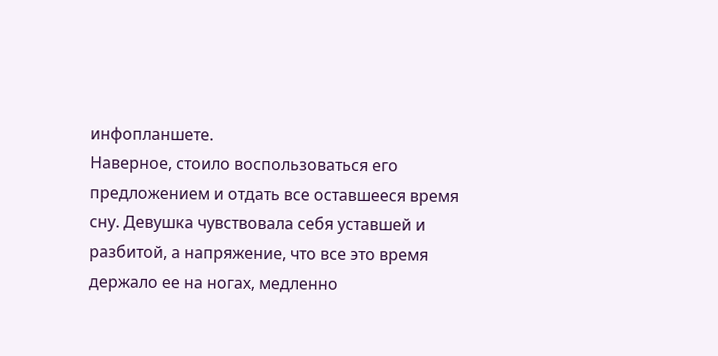инфопланшете.
Наверное, стоило воспользоваться его предложением и отдать все оставшееся время сну. Девушка чувствовала себя уставшей и разбитой, а напряжение, что все это время держало ее на ногах, медленно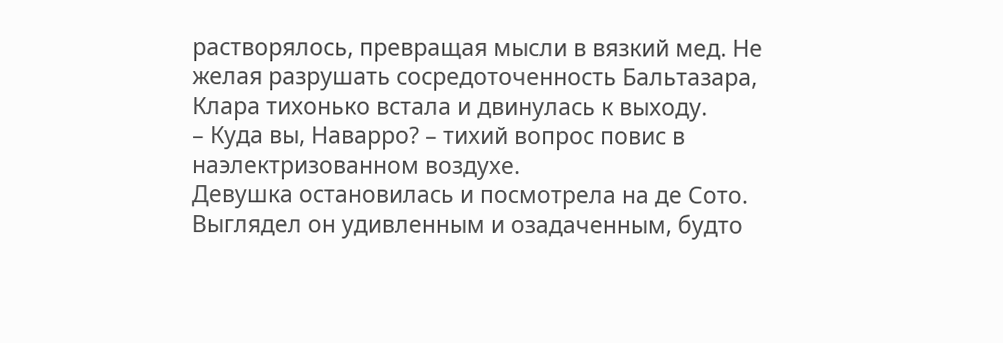растворялось, превращая мысли в вязкий мед. Не желая разрушать сосредоточенность Бальтазара, Клара тихонько встала и двинулась к выходу.
– Куда вы, Наварро? – тихий вопрос повис в наэлектризованном воздухе.
Девушка остановилась и посмотрела на де Сото. Выглядел он удивленным и озадаченным, будто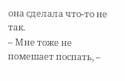она сделала что-то не так.
– Мне тоже не помешает поспать, –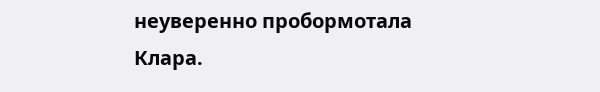неуверенно пробормотала Клара.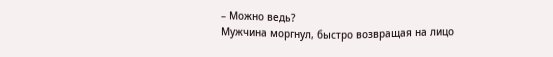– Можно ведь?
Мужчина моргнул, быстро возвращая на лицо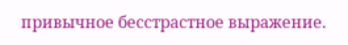привычное бесстрастное выражение.